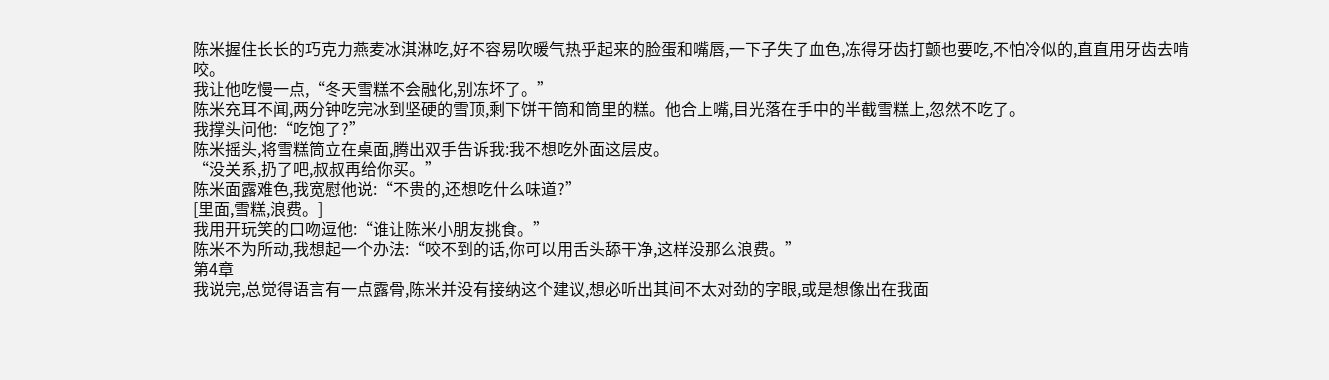陈米握住长长的巧克力燕麦冰淇淋吃,好不容易吹暖气热乎起来的脸蛋和嘴唇,一下子失了血色,冻得牙齿打颤也要吃,不怕冷似的,直直用牙齿去啃咬。
我让他吃慢一点,“冬天雪糕不会融化,别冻坏了。”
陈米充耳不闻,两分钟吃完冰到坚硬的雪顶,剩下饼干筒和筒里的糕。他合上嘴,目光落在手中的半截雪糕上,忽然不吃了。
我撑头问他:“吃饱了?”
陈米摇头,将雪糕筒立在桌面,腾出双手告诉我:我不想吃外面这层皮。
“没关系,扔了吧,叔叔再给你买。”
陈米面露难色,我宽慰他说:“不贵的,还想吃什么味道?”
[里面,雪糕,浪费。]
我用开玩笑的口吻逗他:“谁让陈米小朋友挑食。”
陈米不为所动,我想起一个办法:“咬不到的话,你可以用舌头舔干净,这样没那么浪费。”
第4章
我说完,总觉得语言有一点露骨,陈米并没有接纳这个建议,想必听出其间不太对劲的字眼,或是想像出在我面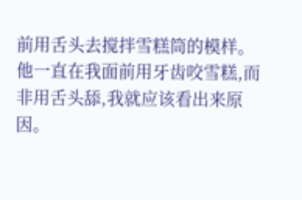前用舌头去搅拌雪糕筒的模样。
他一直在我面前用牙齿咬雪糕,而非用舌头舔,我就应该看出来原因。